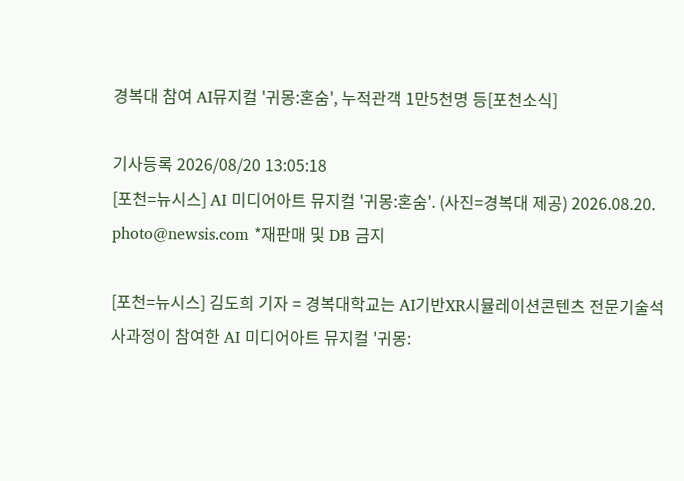경복대 참여 AI뮤지컬 '귀몽:혼숨', 누적관객 1만5천명 등[포천소식]

기사등록 2026/08/20 13:05:18
[포천=뉴시스] AI 미디어아트 뮤지컬 '귀몽:혼숨'. (사진=경복대 제공) 2026.08.20. photo@newsis.com *재판매 및 DB 금지

[포천=뉴시스] 김도희 기자 = 경복대학교는 AI기반XR시뮬레이션콘텐츠 전문기술석사과정이 참여한 AI 미디어아트 뮤지컬 '귀몽: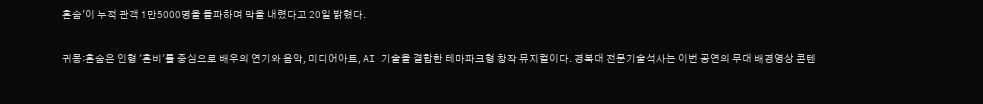혼숨'이 누적 관객 1만5000명을 돌파하며 막을 내렸다고 20일 밝혔다.

귀몽:혼숨은 인형 '혼비'를 중심으로 배우의 연기와 음악, 미디어아트, AI 기술을 결합한 테마파크형 창작 뮤지컬이다. 경복대 전문기술석사는 이번 공연의 무대 배경영상 콘텐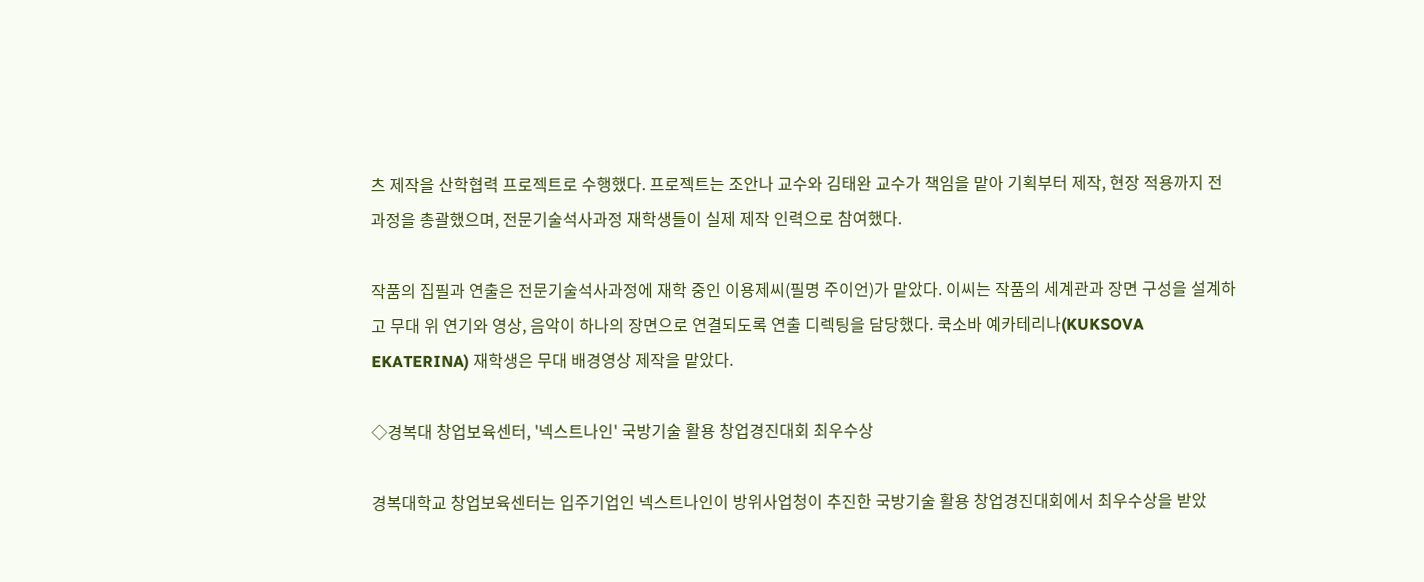츠 제작을 산학협력 프로젝트로 수행했다. 프로젝트는 조안나 교수와 김태완 교수가 책임을 맡아 기획부터 제작, 현장 적용까지 전 과정을 총괄했으며, 전문기술석사과정 재학생들이 실제 제작 인력으로 참여했다.

작품의 집필과 연출은 전문기술석사과정에 재학 중인 이용제씨(필명 주이언)가 맡았다. 이씨는 작품의 세계관과 장면 구성을 설계하고 무대 위 연기와 영상, 음악이 하나의 장면으로 연결되도록 연출 디렉팅을 담당했다. 쿡소바 예카테리나(KUKSOVA EKATERINA) 재학생은 무대 배경영상 제작을 맡았다.

◇경복대 창업보육센터, '넥스트나인' 국방기술 활용 창업경진대회 최우수상

경복대학교 창업보육센터는 입주기업인 넥스트나인이 방위사업청이 추진한 국방기술 활용 창업경진대회에서 최우수상을 받았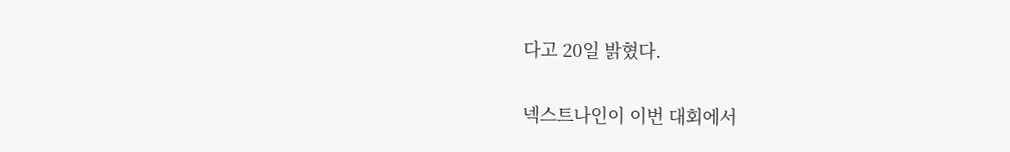다고 20일 밝혔다.

넥스트나인이 이번 대회에서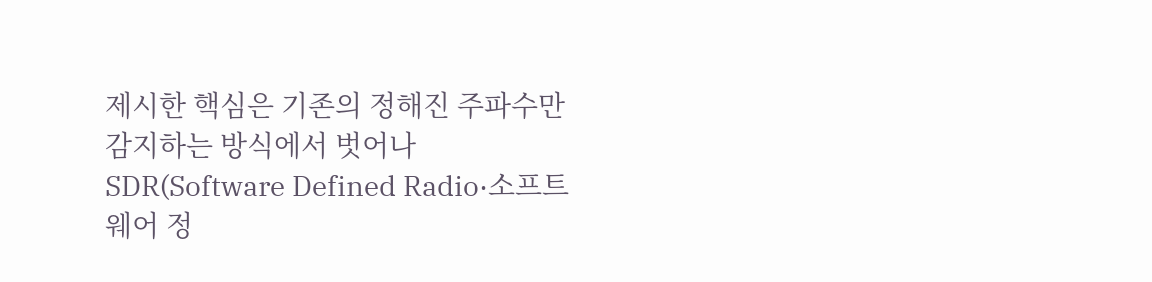제시한 핵심은 기존의 정해진 주파수만 감지하는 방식에서 벗어나 SDR(Software Defined Radio·소프트웨어 정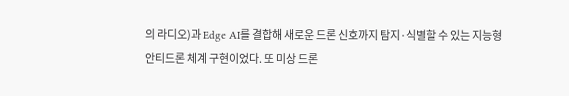의 라디오)과 Edge AI를 결합해 새로운 드론 신호까지 탐지·식별할 수 있는 지능형 안티드론 체계 구현이었다. 또 미상 드론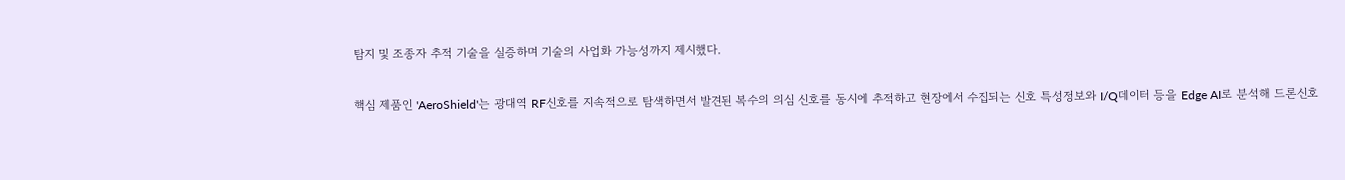탐지 및 조종자 추적 기술을 실증하며 기술의 사업화 가능성까지 제시했다.

핵심 제품인 'AeroShield'는 광대역 RF신호를 지속적으로 탐색하면서 발견된 복수의 의심 신호를 동시에 추적하고 현장에서 수집되는 신호 특성정보와 I/Q데이터 등을 Edge AI로 분석해 드론신호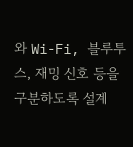와 Wi-Fi, 블루투스, 재밍 신호 등을 구분하도록 설계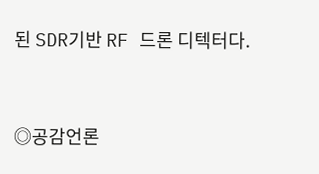된 SDR기반 RF 드론 디텍터다.


◎공감언론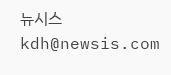뉴시스 kdh@newsis.com